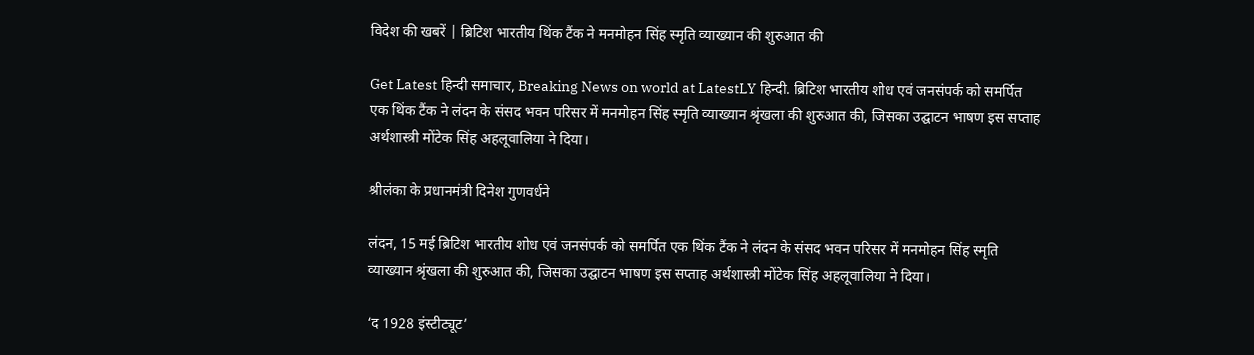विदेश की खबरें | ब्रिटिश भारतीय थिंक टैंक ने मनमोहन सिंह स्मृति व्याख्यान की शुरुआत की

Get Latest हिन्दी समाचार, Breaking News on world at LatestLY हिन्दी. ब्रिटिश भारतीय शोध एवं जनसंपर्क को समर्पित एक थिंक टैंक ने लंदन के संसद भवन परिसर में मनमोहन सिंह स्मृति व्याख्यान श्रृंखला की शुरुआत की, जिसका उद्घाटन भाषण इस सप्ताह अर्थशास्त्री मोंटेक सिंह अहलूवालिया ने दिया।

श्रीलंका के प्रधानमंत्री दिनेश गुणवर्धने

लंदन, 15 मई ब्रिटिश भारतीय शोध एवं जनसंपर्क को समर्पित एक थिंक टैंक ने लंदन के संसद भवन परिसर में मनमोहन सिंह स्मृति व्याख्यान श्रृंखला की शुरुआत की, जिसका उद्घाटन भाषण इस सप्ताह अर्थशास्त्री मोंटेक सिंह अहलूवालिया ने दिया।

‘द 1928 इंस्टीट्यूट’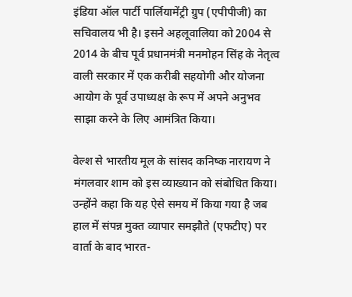इंडिया ऑल पार्टी पार्लियामेंट्री ग्रुप (एपीपीजी) का सचिवालय भी है। इसने अहलूवालिया को 2004 से 2014 के बीच पूर्व प्रधानमंत्री मनमोहन सिंह के नेतृत्व वाली सरकार में एक करीबी सहयोगी और योजना आयोग के पूर्व उपाध्यक्ष के रूप में अपने अनुभव साझा करने के लिए आमंत्रित किया।

वेल्श से भारतीय मूल के सांसद कनिष्क नारायण ने मंगलवार शाम को इस व्याख्यान को संबोधित किया। उन्होंने कहा कि यह ऐसे समय में किया गया है जब हाल में संपन्न मुक्त व्यापार समझौते (एफटीए) पर वार्ता के बाद भारत-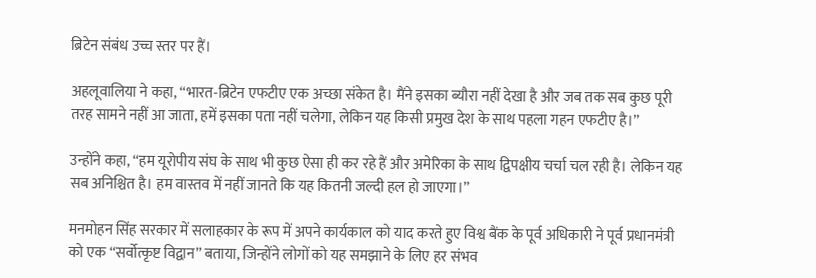ब्रिटेन संबंध उच्च स्तर पर हैं।

अहलूवालिया ने कहा, ‘‘भारत-ब्रिटेन एफटीए एक अच्छा संकेत है। मैंने इसका ब्यौरा नहीं देखा है और जब तक सब कुछ पूरी तरह सामने नहीं आ जाता, हमें इसका पता नहीं चलेगा, लेकिन यह किसी प्रमुख देश के साथ पहला गहन एफटीए है।’’

उन्होंने कहा, ‘‘हम यूरोपीय संघ के साथ भी कुछ ऐसा ही कर रहे हैं और अमेरिका के साथ द्विपक्षीय चर्चा चल रही है। लेकिन यह सब अनिश्चित है। हम वास्तव में नहीं जानते कि यह कितनी जल्दी हल हो जाएगा।’’

मनमोहन सिंह सरकार में सलाहकार के रूप में अपने कार्यकाल को याद करते हुए विश्व बैंक के पूर्व अधिकारी ने पूर्व प्रधानमंत्री को एक ‘‘सर्वोत्कृष्ट विद्वान’’ बताया, जिन्होंने लोगों को यह समझाने के लिए हर संभव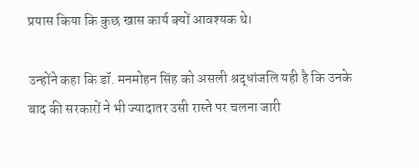प्रयास किया कि कुछ खास कार्य क्यों आवश्यक थे।

उन्होंने कहा कि डॉ. मनमोहन सिंह को असली श्रद्धांजलि यही है कि उनके बाद की सरकारों ने भी ज्यादातर उसी रास्ते पर चलना जारी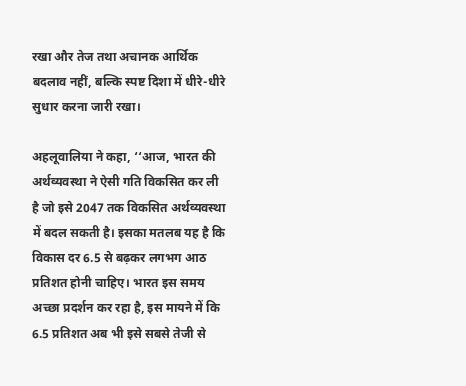रखा और तेज तथा अचानक आर्थिक बदलाव नहीं, बल्कि स्पष्ट दिशा में धीरे-धीरे सुधार करना जारी रखा।

अहलूवालिया ने कहा, ‘‘आज, भारत की अर्थव्यवस्था ने ऐसी गति विकसित कर ली है जो इसे 2047 तक विकसित अर्थव्यवस्था में बदल सकती है। इसका मतलब यह है कि विकास दर 6.5 से बढ़कर लगभग आठ प्रतिशत होनी चाहिए। भारत इस समय अच्छा प्रदर्शन कर रहा है, इस मायने में कि 6.5 प्रतिशत अब भी इसे सबसे तेजी से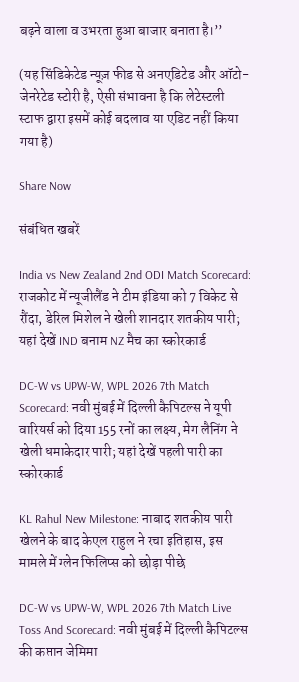बढ़ने वाला व उभरता हुआ बाजार बनाता है।’’

(यह सिंडिकेटेड न्यूज़ फीड से अनएडिटेड और ऑटो-जेनरेटेड स्टोरी है, ऐसी संभावना है कि लेटेस्टली स्टाफ द्वारा इसमें कोई बदलाव या एडिट नहीं किया गया है)

Share Now

संबंधित खबरें

India vs New Zealand 2nd ODI Match Scorecard: राजकोट में न्यूजीलैंड ने टीम इंडिया को 7 विकेट से रौंदा, डेरिल मिशेल ने खेली शानदार शतकीय पारी; यहां देखें IND बनाम NZ मैच का स्कोरकार्ड

DC-W vs UPW-W, WPL 2026 7th Match Scorecard: नवी मुंबई में दिल्ली कैपिटल्स ने यूपी वारियर्स को दिया 155 रनों का लक्ष्य, मेग लैनिंग ने खेली धमाकेदार पारी; यहां देखें पहली पारी का स्कोरकार्ड

KL Rahul New Milestone: नाबाद शतकीय पारी खेलने के बाद केएल राहुल ने रचा इतिहास, इस मामले में ग्लेन फिलिप्स को छोड़ा पीछे

DC-W vs UPW-W, WPL 2026 7th Match Live Toss And Scorecard: नवी मुंबई में दिल्ली कैपिटल्स की कप्तान जेमिमा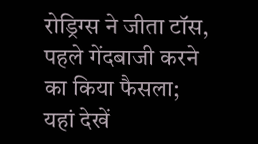रोड्रिग्स ने जीता टॉस, पहले गेंदबाजी करने का किया फैसला; यहां देखें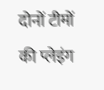दोनों टीमों की प्लेइंग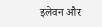इलेवन और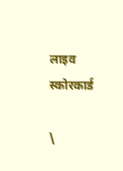लाइव स्कोरकार्ड

\